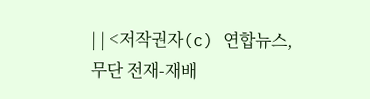| | <저작권자(c) 연합뉴스, 무단 전재-재배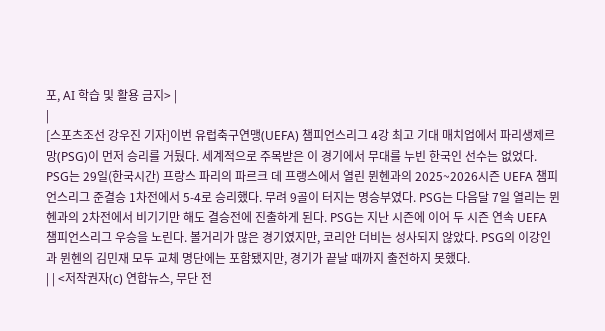포, AI 학습 및 활용 금지> |
|
[스포츠조선 강우진 기자]이번 유럽축구연맹(UEFA) 챔피언스리그 4강 최고 기대 매치업에서 파리생제르망(PSG)이 먼저 승리를 거뒀다. 세계적으로 주목받은 이 경기에서 무대를 누빈 한국인 선수는 없었다.
PSG는 29일(한국시간) 프랑스 파리의 파르크 데 프랭스에서 열린 뮌헨과의 2025~2026시즌 UEFA 챔피언스리그 준결승 1차전에서 5-4로 승리했다. 무려 9골이 터지는 명승부였다. PSG는 다음달 7일 열리는 뮌헨과의 2차전에서 비기기만 해도 결승전에 진출하게 된다. PSG는 지난 시즌에 이어 두 시즌 연속 UEFA 챔피언스리그 우승을 노린다. 볼거리가 많은 경기였지만, 코리안 더비는 성사되지 않았다. PSG의 이강인과 뮌헨의 김민재 모두 교체 명단에는 포함됐지만, 경기가 끝날 때까지 출전하지 못했다.
| | <저작권자(c) 연합뉴스, 무단 전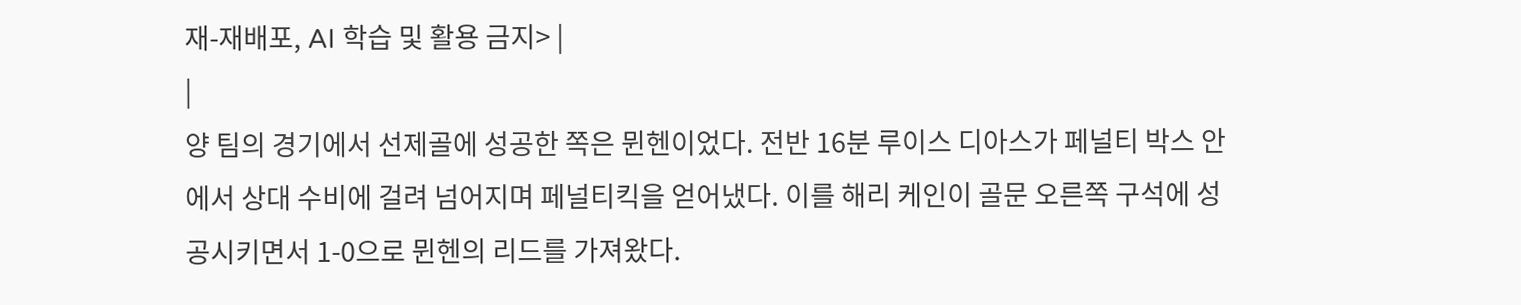재-재배포, AI 학습 및 활용 금지> |
|
양 팀의 경기에서 선제골에 성공한 쪽은 뮌헨이었다. 전반 16분 루이스 디아스가 페널티 박스 안에서 상대 수비에 걸려 넘어지며 페널티킥을 얻어냈다. 이를 해리 케인이 골문 오른쪽 구석에 성공시키면서 1-0으로 뮌헨의 리드를 가져왔다.